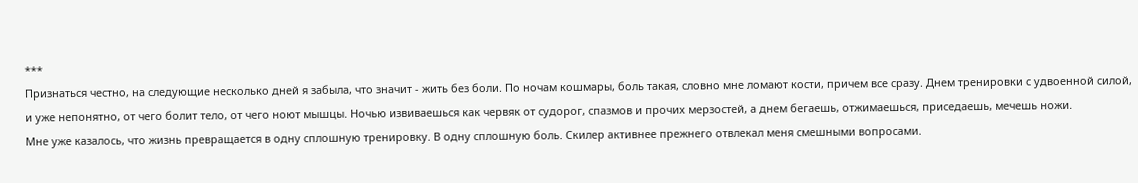***
Признаться честно, на следующие несколько дней я забыла, что значит - жить без боли. По ночам кошмары, боль такая, словно мне ломают кости, причем все сразу. Днем тренировки с удвоенной силой, и уже непонятно, от чего болит тело, от чего ноют мышцы. Ночью извиваешься как червяк от судорог, спазмов и прочих мерзостей, а днем бегаешь, отжимаешься, приседаешь, мечешь ножи.
Мне уже казалось, что жизнь превращается в одну сплошную тренировку. В одну сплошную боль. Скилер активнее прежнего отвлекал меня смешными вопросами.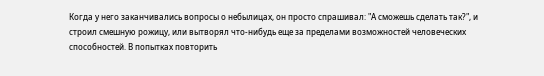Когда у него заканчивались вопросы о небылицах, он просто спрашивал: "А сможешь сделать так?", и строил смешную рожицу, или вытворял что-нибудь еще за пределами возможностей человеческих способностей. В попытках повторить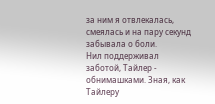за ним я отвлекалась, смеялась и на пару секунд забывала о боли.
Нил поддерживал заботой, Тайлер - обнимашками. Зная, как Тайлеру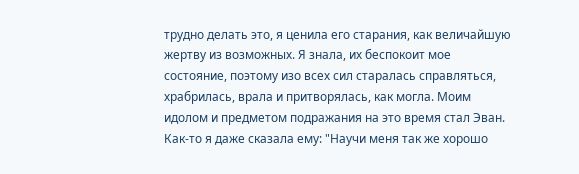трудно делать это, я ценила его старания, как величайшую жертву из возможных. Я знала, их беспокоит мое состояние, поэтому изо всех сил старалась справляться, храбрилась, врала и притворялась, как могла. Моим идолом и предметом подражания на это время стал Эван. Как-то я даже сказала ему: "Научи меня так же хорошо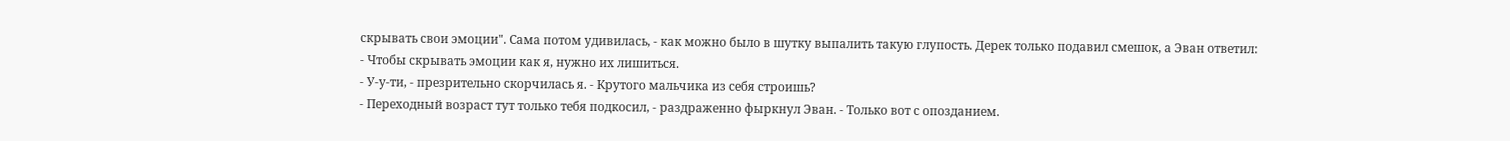скрывать свои эмоции". Сама потом удивилась, - как можно было в шутку выпалить такую глупость. Дерек только подавил смешок, а Эван ответил:
- Чтобы скрывать эмоции как я, нужно их лишиться.
- У-у-ти, - презрительно скорчилась я. - Крутого мальчика из себя строишь?
- Переходный возраст тут только тебя подкосил, - раздраженно фыркнул Эван. - Только вот с опозданием.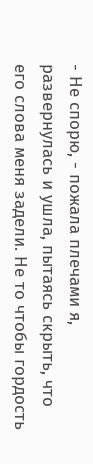- Не спорю, - пожала плечами я, развернулась и ушла, пытаясь скрыть, что его слова меня задели. Не то чтобы гордость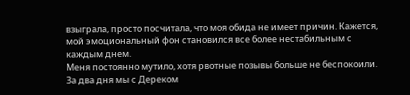взыграла, просто посчитала, что моя обида не имеет причин. Кажется, мой эмоциональный фон становился все более нестабильным с каждым днем.
Меня постоянно мутило, хотя рвотные позывы больше не беспокоили.
За два дня мы с Дереком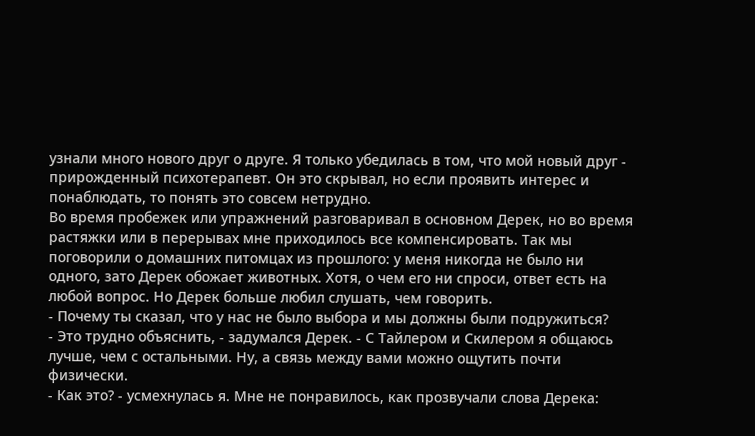узнали много нового друг о друге. Я только убедилась в том, что мой новый друг - прирожденный психотерапевт. Он это скрывал, но если проявить интерес и понаблюдать, то понять это совсем нетрудно.
Во время пробежек или упражнений разговаривал в основном Дерек, но во время растяжки или в перерывах мне приходилось все компенсировать. Так мы поговорили о домашних питомцах из прошлого: у меня никогда не было ни одного, зато Дерек обожает животных. Хотя, о чем его ни спроси, ответ есть на любой вопрос. Но Дерек больше любил слушать, чем говорить.
- Почему ты сказал, что у нас не было выбора и мы должны были подружиться?
- Это трудно объяснить, - задумался Дерек. - С Тайлером и Скилером я общаюсь лучше, чем с остальными. Ну, а связь между вами можно ощутить почти физически.
- Как это? - усмехнулась я. Мне не понравилось, как прозвучали слова Дерека: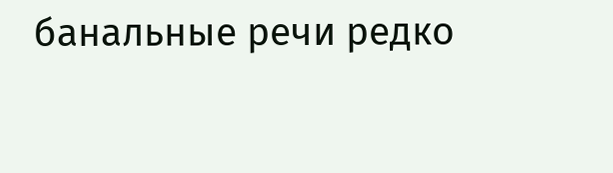банальные речи редко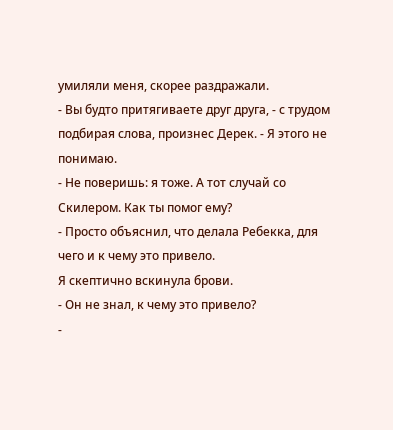умиляли меня, скорее раздражали.
- Вы будто притягиваете друг друга, - с трудом подбирая слова, произнес Дерек. - Я этого не понимаю.
- Не поверишь: я тоже. А тот случай со Скилером. Как ты помог ему?
- Просто объяснил, что делала Ребекка, для чего и к чему это привело.
Я скептично вскинула брови.
- Он не знал, к чему это привело?
-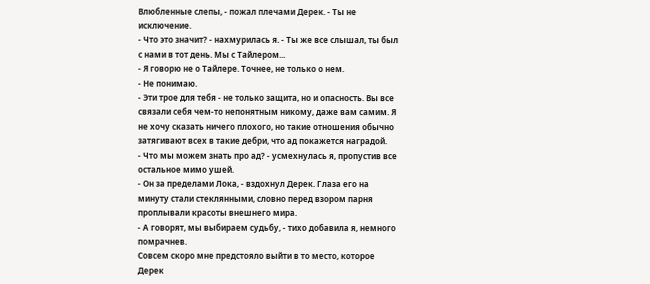Влюбленные слепы, - пожал плечами Дерек. - Ты не исключение.
- Что это значит? - нахмурилась я. - Ты же все слышал, ты был с нами в тот день. Мы с Тайлером...
- Я говорю не о Тайлере. Точнее, не только о нем.
- Не понимаю.
- Эти трое для тебя - не только защита, но и опасность. Вы все связали себя чем-то непонятным никому, даже вам самим. Я не хочу сказать ничего плохого, но такие отношения обычно затягивают всех в такие дебри, что ад покажется наградой.
- Что мы можем знать про ад? - усмехнулась я, пропустив все остальное мимо ушей.
- Он за пределами Лока, - вздохнул Дерек. Глаза его на минуту стали стеклянными, словно перед взором парня проплывали красоты внешнего мира.
- А говорят, мы выбираем судьбу, - тихо добавила я, немного помрачнев.
Совсем скоро мне предстояло выйти в то место, которое Дерек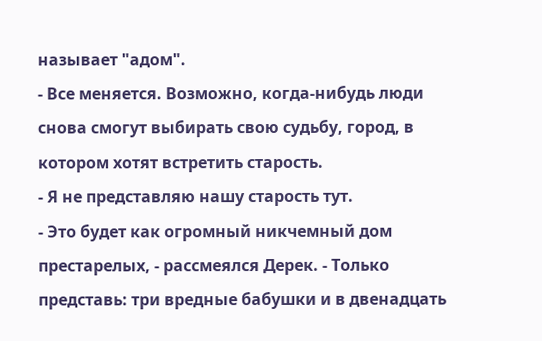называет "адом".
- Все меняется. Возможно, когда-нибудь люди снова смогут выбирать свою судьбу, город, в котором хотят встретить старость.
- Я не представляю нашу старость тут.
- Это будет как огромный никчемный дом престарелых, - рассмеялся Дерек. - Только представь: три вредные бабушки и в двенадцать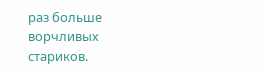раз больше ворчливых стариков.